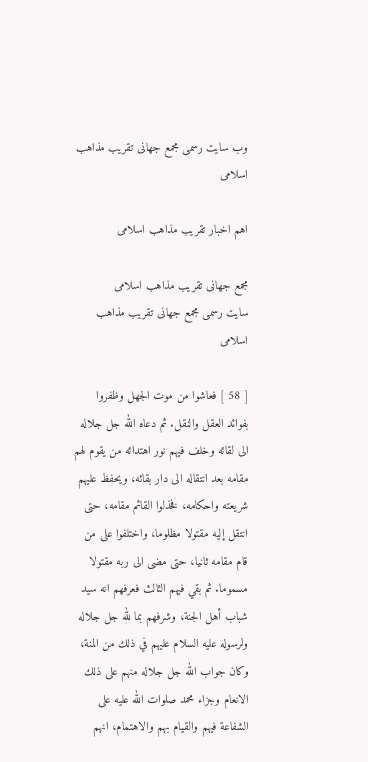وب سایت رسمی مجمع جهانى تقريب مذاهب اسلامى

اهم اخبار تقریب مذاهب اسلامی

مجمع جهانى تقريب مذاهب اسلامى
سایت رسمی مجمع جهانى تقريب مذاهب اسلامى

[ 58 ] فعاشوا من موت الجهل وظفروا بفوائد العقل والنقل. ثم دعاه الله جل جلاله الى لقائه وخلف فيهم نور اهتدائه من يقوم لهم مقامه بعد انتقاله الى دار بقائه، ويحفظ عليهم شريعته واحكامه، فخذلوا القائم مقامه، حتى انتقل إليه مقتولا مظلوما، واختلفوا على من قام مقامه ثانيا، حتى مضى الى ربه مقتولا مسموما. ثم بقي فيهم الثالث فعرفهم انه سيد شباب أهل الجنة، وشرفهم بما لله جل جلاله ولرسوله عليه السلام عليهم في ذلك من المنة، وكان جواب الله جل جلاله منهم على ذلك الانعام وجزاء محمد صلوات الله عليه على الشفاعة فيهم والقيام بهم والاهتمام، انهم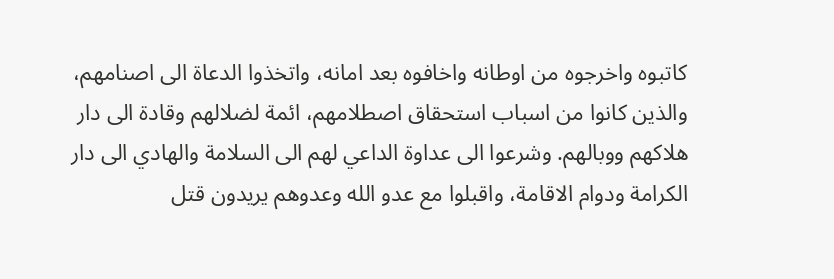كاتبوه واخرجوه من اوطانه واخافوه بعد امانه، واتخذوا الدعاة الى اصنامهم، والذين كانوا من اسباب استحقاق اصطلامهم، ائمة لضلالهم وقادة الى دار هلاكهم ووبالهم. وشرعوا الى عداوة الداعي لهم الى السلامة والهادي الى دار الكرامة ودوام الاقامة، واقبلوا مع عدو الله وعدوهم يريدون قتل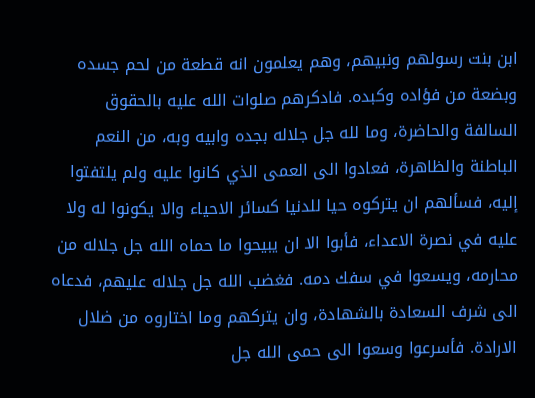ابن بنت رسولهم ونبيهم، وهم يعلمون انه قطعة من لحم جسده وبضعة من فؤاده وكبده. فادكرهم صلوات الله عليه بالحقوق السالفة والحاضرة، وما لله جل جلاله بجده وابيه وبه، من النعم الباطنة والظاهرة، فعادوا الى العمى الذي كانوا عليه ولم يلتفتوا إليه، فسألهم ان يتركوه حيا للدنيا كسائر الاحياء والا يكونوا له ولا عليه في نصرة الاعداء، فأبوا الا ان يبيحوا ما حماه الله جل جلاله من محارمه، ويسعوا في سفك دمه. فغضب الله جل جلاله عليهم، فدعاه الى شرف السعادة بالشهادة، وان يتركهم وما اختاروه من ضلال الارادة. فأسرعوا وسعوا الى حمى الله جل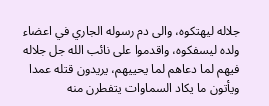جلاله ليهتكوه، والى دم رسوله الجاري في اعضاء ولده ليسفكوه، واقدموا على نائب الله جل جلاله فيهم لما دعاهم لما يحييهم، يريدون قتله عمدا ويأتون ما يكاد السماوات يتفطرن منه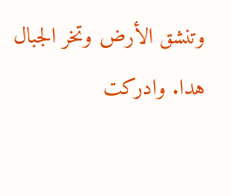وتنشق الأرض وتخر الجبال هدا. وادركت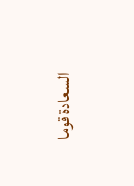السعادة قوما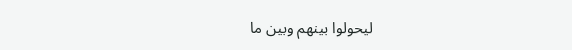ليحولوا بينهم وبين ما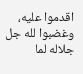اقدموا عليه، وغضبوا لله جل جلاله لما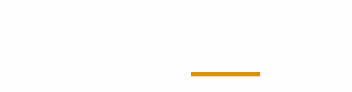___